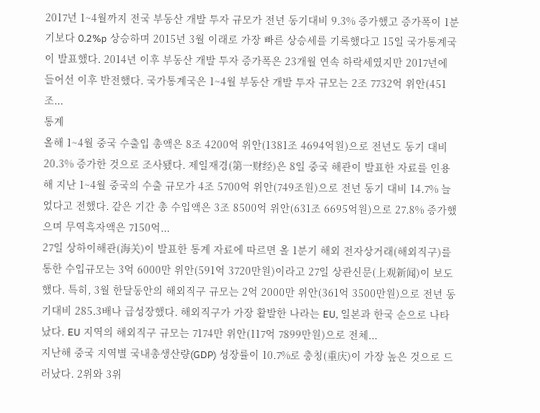2017년 1~4월까지 전국 부동산 개발 투자 규모가 전년 동기대비 9.3% 증가했고 증가폭이 1분기보다 0.2%p 상승하며 2015년 3월 이래로 가장 빠른 상승세를 기록했다고 15일 국가통계국이 발표했다. 2014년 이후 부동산 개발 투자 증가폭은 23개월 연속 하락세였지만 2017년에 들어선 이후 반전했다. 국가통계국은 1~4월 부동산 개발 투자 규모는 2조 7732억 위안(451조...
통계
올해 1~4월 중국 수출입 총액은 8조 4200억 위안(1381조 4694억원)으로 전년도 동기 대비 20.3% 증가한 것으로 조사됐다. 제일재경(第一财经)은 8일 중국 해관이 발표한 자료를 인용해 지난 1~4월 중국의 수출 규모가 4조 5700억 위안(749조원)으로 전년 동기 대비 14.7% 늘었다고 전했다. 같은 기간 총 수입액은 3조 8500억 위안(631조 6695억원)으로 27.8% 증가했으며 무역흑자액은 7150억...
27일 상하이해관(海关)이 발표한 통계 자료에 따르면 올 1분기 해외 전자상거래(해외직구)를 통한 수입규모는 3억 6000만 위안(591억 3720만원)이라고 27일 상관신문(上观新闻)이 보도했다. 특히, 3월 한달동안의 해외직구 규모는 2억 2000만 위안(361억 3500만원)으로 전년 동기대비 285.3배나 급성장했다. 해외직구가 가장 활발한 나라는 EU, 일본과 한국 순으로 나타났다. EU 지역의 해외직구 규모는 7174만 위안(117억 7899만원)으로 전체...
지난해 중국 지역별 국내총생산량(GDP) 성장률이 10.7%로 충칭(重庆)이 가장 높은 것으로 드러났다. 2위와 3위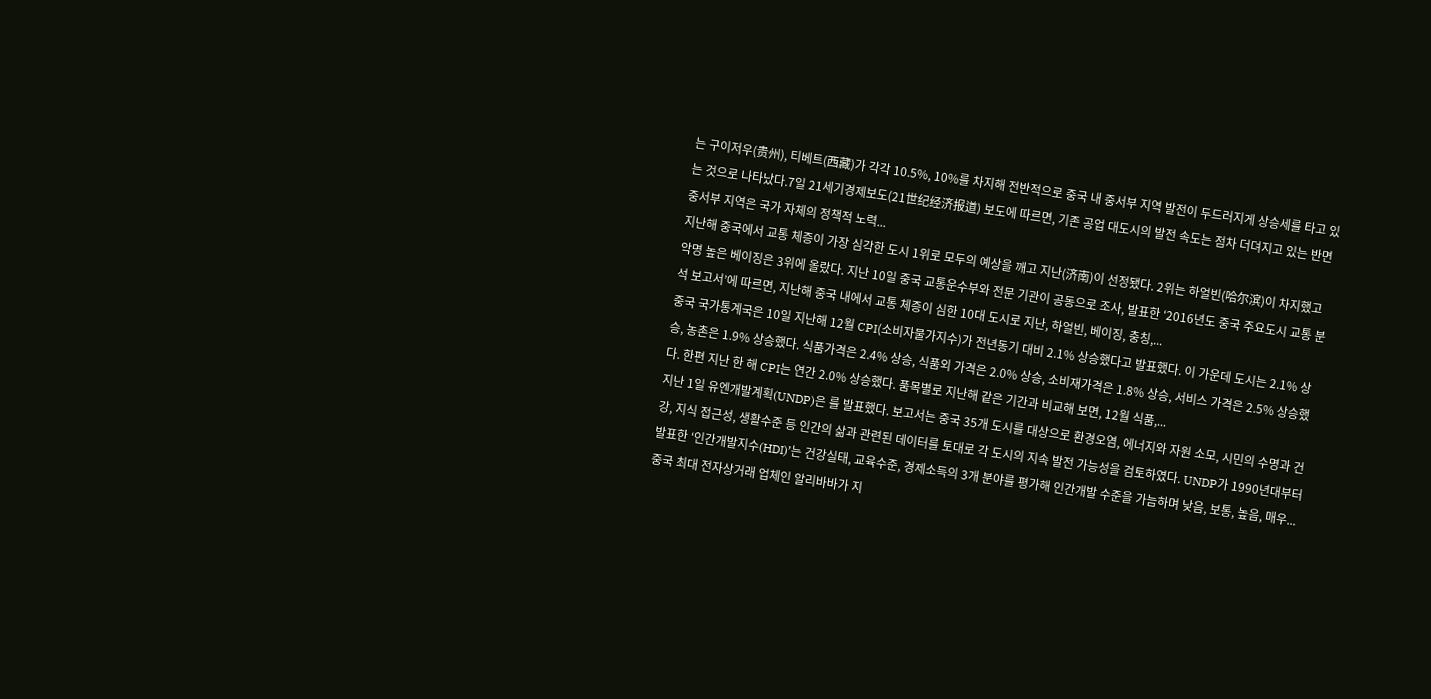는 구이저우(贵州), 티베트(西藏)가 각각 10.5%, 10%를 차지해 전반적으로 중국 내 중서부 지역 발전이 두드러지게 상승세를 타고 있는 것으로 나타났다.7일 21세기경제보도(21世纪经济报道) 보도에 따르면, 기존 공업 대도시의 발전 속도는 점차 더뎌지고 있는 반면 중서부 지역은 국가 자체의 정책적 노력...
지난해 중국에서 교통 체증이 가장 심각한 도시 1위로 모두의 예상을 깨고 지난(济南)이 선정됐다. 2위는 하얼빈(哈尔滨)이 차지했고 악명 높은 베이징은 3위에 올랐다. 지난 10일 중국 교통운수부와 전문 기관이 공동으로 조사, 발표한 ‘2016년도 중국 주요도시 교통 분석 보고서’에 따르면, 지난해 중국 내에서 교통 체증이 심한 10대 도시로 지난, 하얼빈, 베이징, 충칭,...
중국 국가통계국은 10일 지난해 12월 CPI(소비자물가지수)가 전년동기 대비 2.1% 상승했다고 발표했다. 이 가운데 도시는 2.1% 상승, 농촌은 1.9% 상승했다. 식품가격은 2.4% 상승, 식품외 가격은 2.0% 상승, 소비재가격은 1.8% 상승, 서비스 가격은 2.5% 상승했다. 한편 지난 한 해 CPI는 연간 2.0% 상승했다. 품목별로 지난해 같은 기간과 비교해 보면, 12월 식품,...
지난 1일 유엔개발계획(UNDP)은 를 발표했다. 보고서는 중국 35개 도시를 대상으로 환경오염, 에너지와 자원 소모, 시민의 수명과 건강, 지식 접근성, 생활수준 등 인간의 삶과 관련된 데이터를 토대로 각 도시의 지속 발전 가능성을 검토하였다. UNDP가 1990년대부터 발표한 ‘인간개발지수(HDI)’는 건강실태, 교육수준, 경제소득의 3개 분야를 평가해 인간개발 수준을 가늠하며 낮음, 보통, 높음, 매우...
중국 최대 전자상거래 업체인 알리바바가 지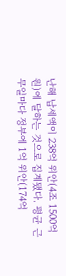난해 납세액이 238억 위안(4조 1500억원)에 달하는 것으로 집계됐다. 평균 근무일마다 정부에 1억 위안(174억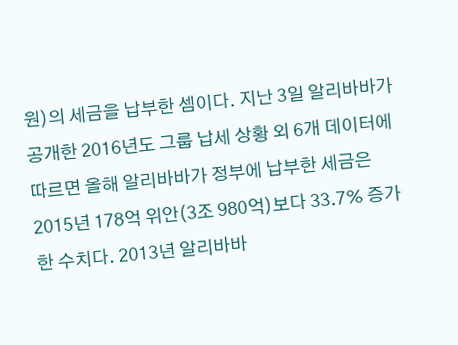원)의 세금을 납부한 셈이다. 지난 3일 알리바바가 공개한 2016년도 그룹 납세 상황 외 6개 데이터에 따르면 올해 알리바바가 정부에 납부한 세금은 2015년 178억 위안(3조 980억)보다 33.7% 증가한 수치다. 2013년 알리바바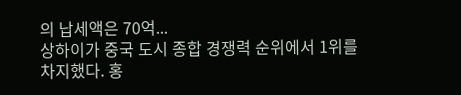의 납세액은 70억...
상하이가 중국 도시 종합 경쟁력 순위에서 1위를 차지했다. 홍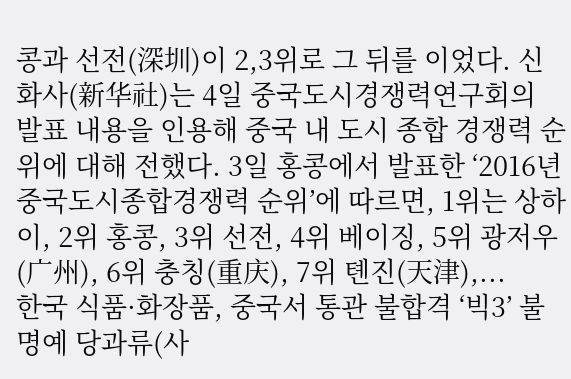콩과 선전(深圳)이 2,3위로 그 뒤를 이었다. 신화사(新华社)는 4일 중국도시경쟁력연구회의 발표 내용을 인용해 중국 내 도시 종합 경쟁력 순위에 대해 전했다. 3일 홍콩에서 발표한 ‘2016년 중국도시종합경쟁력 순위’에 따르면, 1위는 상하이, 2위 홍콩, 3위 선전, 4위 베이징, 5위 광저우(广州), 6위 충칭(重庆), 7위 톈진(天津),...
한국 식품·화장품, 중국서 통관 불합격 ‘빅3’ 불명예 당과류(사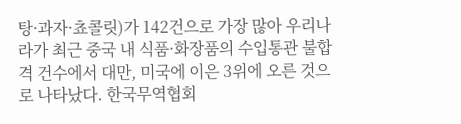탕·과자·쵸콜릿)가 142건으로 가장 많아 우리나라가 최근 중국 내 식품·화장품의 수입통관 불합격 건수에서 대만, 미국에 이은 3위에 오른 것으로 나타났다. 한국무역협회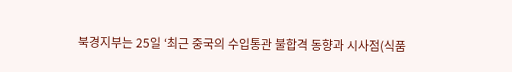북경지부는 25일 ‘최근 중국의 수입통관 불합격 동향과 시사점(식품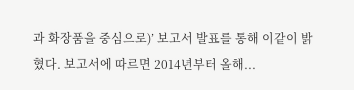과 화장품을 중심으로)’ 보고서 발표를 통해 이같이 밝혔다. 보고서에 따르면 2014년부터 올해...